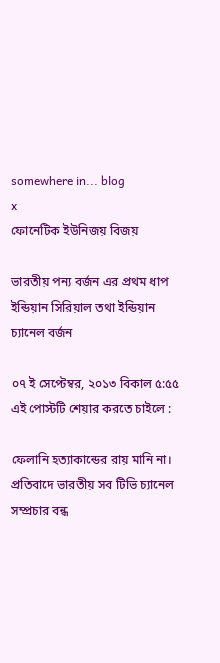somewhere in... blog
x
ফোনেটিক ইউনিজয় বিজয়

ভারতীয় পন্য বর্জন এর প্রথম ধাপ ইন্ডিয়ান সিরিয়াল তথা ইন্ডিয়ান চ্যানেল বর্জন

০৭ ই সেপ্টেম্বর, ২০১৩ বিকাল ৫:৫৫
এই পোস্টটি শেয়ার করতে চাইলে :

ফেলানি হত্যাকান্ডের রায় মানি না। প্রতিবাদে ভারতীয় সব টিভি চ্যানেল সম্প্রচার বন্ধ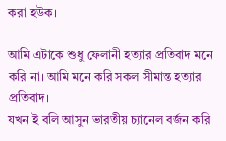করা হউক।

আমি এটাকে শুধু ফেলানী হত্যার প্রতিবাদ মনে করি না। আমি মনে করি সকল সীমান্ত হত্যার প্রতিবাদ।
যখন ই বলি আসুন ভারতীয় চ্যানেল বর্জন করি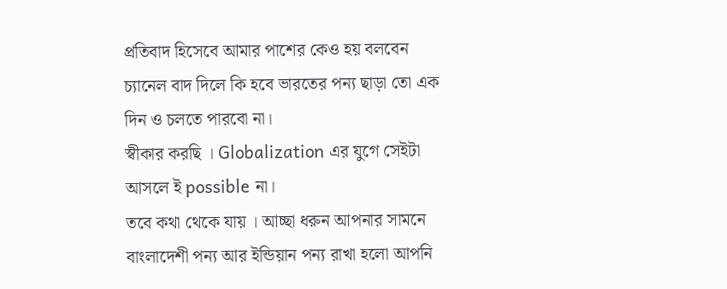প্রতিবাদ হিসেবে আমার পাশের কেও হয় বলবেন চ্যানেল বাদ দিলে কি হবে ভারতের পন্য ছাড়া তো এক দিন ও চলতে পারবো না।
স্বীকার করছি । Globalization এর যুগে সেইটা আসলে ই possible না।
তবে কথা থেকে যায় । আচ্ছা ধরুন আপনার সামনে বাংলাদেশী পন্য আর ইন্ডিয়ান পন্য রাখা হলো আপনি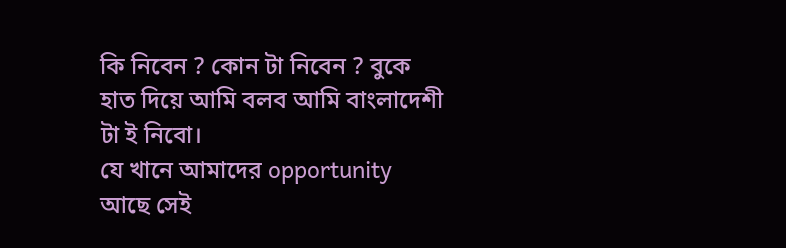কি নিবেন ? কোন টা নিবেন ? বুকে হাত দিয়ে আমি বলব আমি বাংলাদেশী টা ই নিবো।
যে খানে আমাদের opportunity আছে সেই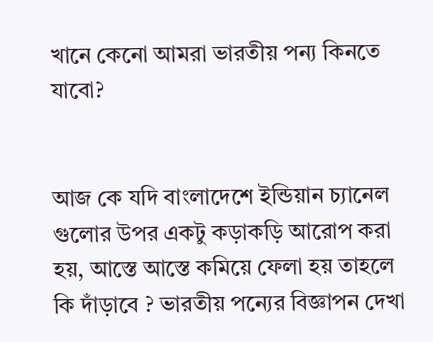খানে কেনো আমরা ভারতীয় পন্য কিনতে যাবো?


আজ কে যদি বাংলাদেশে ইন্ডিয়ান চ্যানেল গুলোর উপর একটু কড়াকড়ি আরোপ করা হয়, আস্তে আস্তে কমিয়ে ফেলা হয় তাহলে কি দাঁড়াবে ? ভারতীয় পন্যের বিজ্ঞাপন দেখা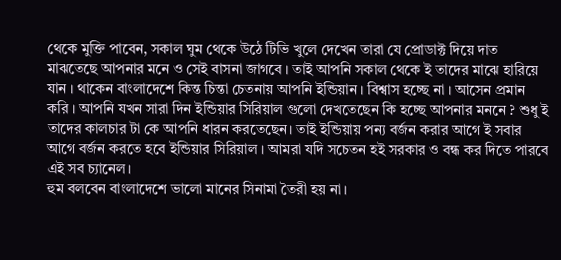থেকে মুক্তি পাবেন, সকাল ঘুম থেকে উঠে টিভি খুলে দেখেন তারা যে প্রোডাক্ট দিয়ে দাত মাঝতেছে আপনার মনে ও সেই বাসনা জাগবে । তাই আপনি সকাল থেকে ই তাদের মাঝে হারিয়ে যান । থাকেন বাংলাদেশে কিন্ত চিন্তা চেতনায় আপনি ইন্ডিয়ান । বিশ্বাস হচ্ছে না । আসেন প্রমান করি । আপনি যখন সারা দিন ইন্ডিয়ার সিরিয়াল গুলো দেখতেছেন কি হচ্ছে আপনার মননে ? শুধু ই তাদের কালচার টা কে আপনি ধারন করতেছেন। তাই ইন্ডিয়ায় পন্য বর্জন করার আগে ই সবার আগে বর্জন করতে হবে ইন্ডিয়ার সিরিয়াল । আমরা যদি সচেতন হই সরকার ও বন্ধ কর দিতে পারবে এই সব চ্যানেল।
হুম বলবেন বাংলাদেশে ভালো মানের সিনামা তৈরী হয় না।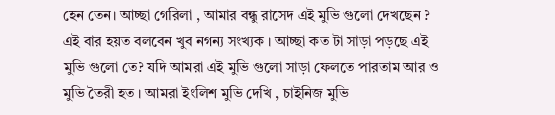হেন তেন। আচ্ছা গেরিলা , আমার বন্ধু রাসেদ এই মুভি গুলো দেখছেন ? এই বার হয়ত বলবেন খুব নগন্য সংখ্যক । আচ্ছা কত টা সাড়া পড়ছে এই মুভি গুলো তে? যদি আমরা এই মুভি গুলো সাড়া ফেলতে পারতাম আর ও মুভি তৈরী হত । আমরা ইংলিশ মুভি দেখি , চাইনিজ মুভি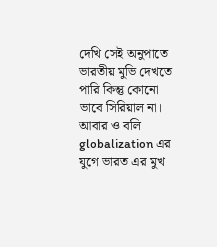দেখি সেই অনুপাতে ভারতীয় মুভি দেখতে পারি কিন্তু কোনো ভাবে সিরিয়াল না। আবার ও বলি globalization এর যুগে ভারত এর মুখ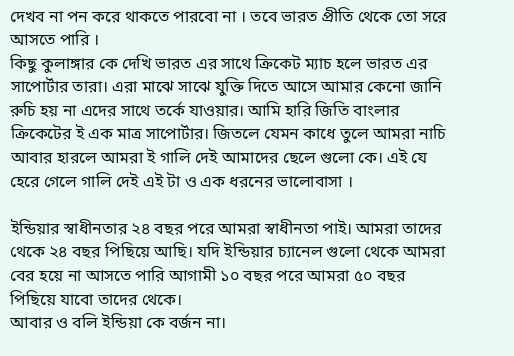দেখব না পন করে থাকতে পারবো না । তবে ভারত প্রীতি থেকে তো সরে আসতে পারি ।
কিছু কুলাঙ্গার কে দেখি ভারত এর সাথে ক্রিকেট ম্যাচ হলে ভারত এর সাপোর্টার তারা। এরা মাঝে সাঝে যুক্তি দিতে আসে আমার কেনো জানি রুচি হয় না এদের সাথে তর্কে যাওয়ার। আমি হারি জিতি বাংলার ক্রিকেটের ই এক মাত্র সাপোর্টার। জিতলে যেমন কাধে তুলে আমরা নাচি আবার হারলে আমরা ই গালি দেই আমাদের ছেলে গুলো কে। এই যে হেরে গেলে গালি দেই এই টা ও এক ধরনের ভালোবাসা ।

ইন্ডিয়ার স্বাধীনতার ২৪ বছর পরে আমরা স্বাধীনতা পাই। আমরা তাদের থেকে ২৪ বছর পিছিয়ে আছি। যদি ইন্ডিয়ার চ্যানেল গুলো থেকে আমরা বের হয়ে না আসতে পারি আগামী ১০ বছর পরে আমরা ৫০ বছর পিছিয়ে যাবো তাদের থেকে।
আবার ও বলি ইন্ডিয়া কে বর্জন না।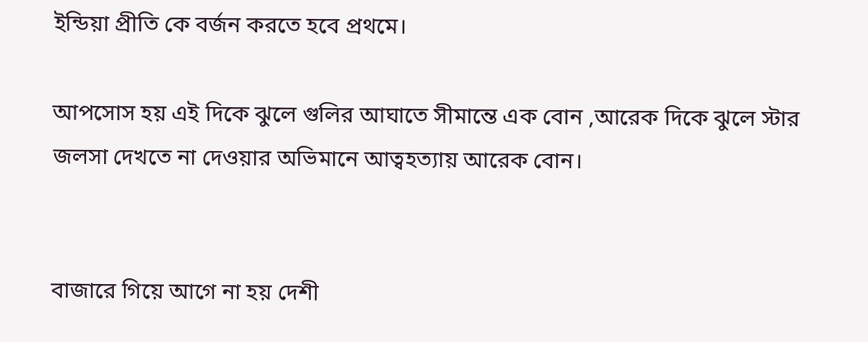ইন্ডিয়া প্রীতি কে বর্জন করতে হবে প্রথমে।

আপসোস হয় এই দিকে ঝুলে গুলির আঘাতে সীমান্তে এক বোন ,আরেক দিকে ঝুলে স্টার জলসা দেখতে না দেওয়ার অভিমানে আত্বহত্যায় আরেক বোন।


বাজারে গিয়ে আগে না হয় দেশী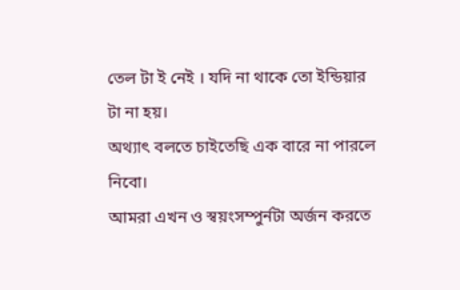তেল টা ই নেই । যদি না থাকে তো ইন্ডিয়ার টা না হয়।
অথ্যাৎ বলতে চাইতেছি এক বারে না পারলে নিবো।
আমরা এখন ও স্বয়ংসম্পুর্নটা অর্জন করতে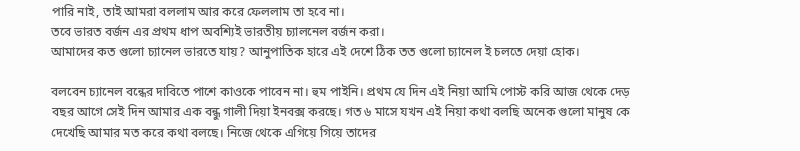পারি নাই, তাই আমরা বললাম আর করে ফেললাম তা হবে না।
তবে ভারত বর্জন এর প্রথম ধাপ অবশ্যিই ভারতীয় চ্যালনেল বর্জন করা।
আমাদের কত গুলো চ্যানেল ভারতে যায়? আনুপাতিক হারে এই দেশে ঠিক তত গুলো চ্যানেল ই চলতে দেয়া হোক।

বলবেন চ্যানেল বন্ধের দাবিতে পাশে কাওকে পাবেন না। হুম পাইনি। প্রথম যে দিন এই নিয়া আমি পোস্ট করি আজ থেকে দেড় বছর আগে সেই দিন আমার এক বন্ধু গালী দিয়া ইনবক্স করছে। গত ৬ মাসে যখন এই নিয়া কথা বলছি অনেক গুলো মানুষ কে দেখেছি আমার মত করে কথা বলছে। নিজে থেকে এগিয়ে গিয়ে তাদের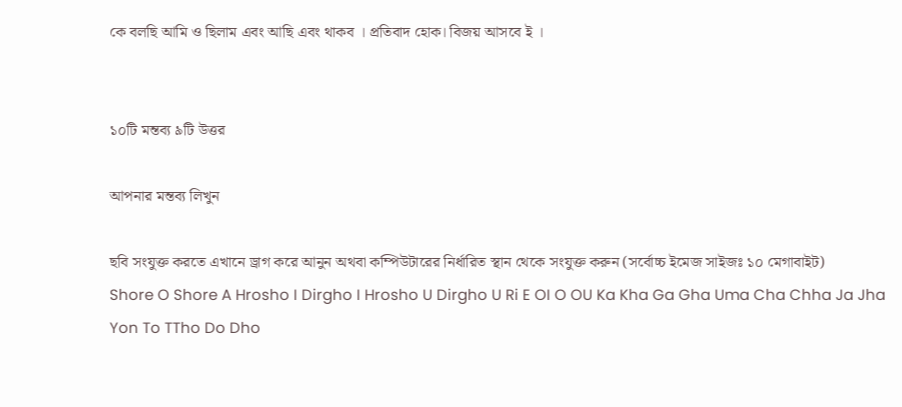কে বলছি আমি ও ছিলাম এবং আছি এবং থাকব । প্রতিবাদ হোক। বিজয় আসবে ই ।


১০টি মন্তব্য ৯টি উত্তর

আপনার মন্তব্য লিখুন

ছবি সংযুক্ত করতে এখানে ড্রাগ করে আনুন অথবা কম্পিউটারের নির্ধারিত স্থান থেকে সংযুক্ত করুন (সর্বোচ্চ ইমেজ সাইজঃ ১০ মেগাবাইট)
Shore O Shore A Hrosho I Dirgho I Hrosho U Dirgho U Ri E OI O OU Ka Kha Ga Gha Uma Cha Chha Ja Jha Yon To TTho Do Dho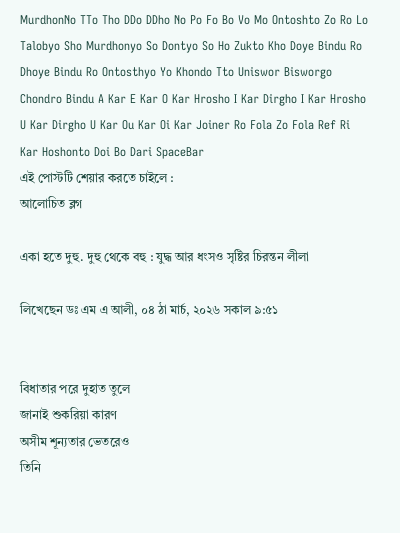MurdhonNo TTo Tho DDo DDho No Po Fo Bo Vo Mo Ontoshto Zo Ro Lo Talobyo Sho Murdhonyo So Dontyo So Ho Zukto Kho Doye Bindu Ro Dhoye Bindu Ro Ontosthyo Yo Khondo Tto Uniswor Bisworgo Chondro Bindu A Kar E Kar O Kar Hrosho I Kar Dirgho I Kar Hrosho U Kar Dirgho U Kar Ou Kar Oi Kar Joiner Ro Fola Zo Fola Ref Ri Kar Hoshonto Doi Bo Dari SpaceBar
এই পোস্টটি শেয়ার করতে চাইলে :
আলোচিত ব্লগ

একা হতে দুহু. দুহু থেকে বহু : যুদ্ধ আর ধংসও সৃষ্টির চিরন্তন লীলা

লিখেছেন ডঃ এম এ আলী, ০৪ ঠা মার্চ, ২০২৬ সকাল ৯:৫১


বিধাতার পরে দুহাত তুলে
জানাই শুকরিয়া কারণ
অসীম শূন্যতার ভেতরেও
তিনি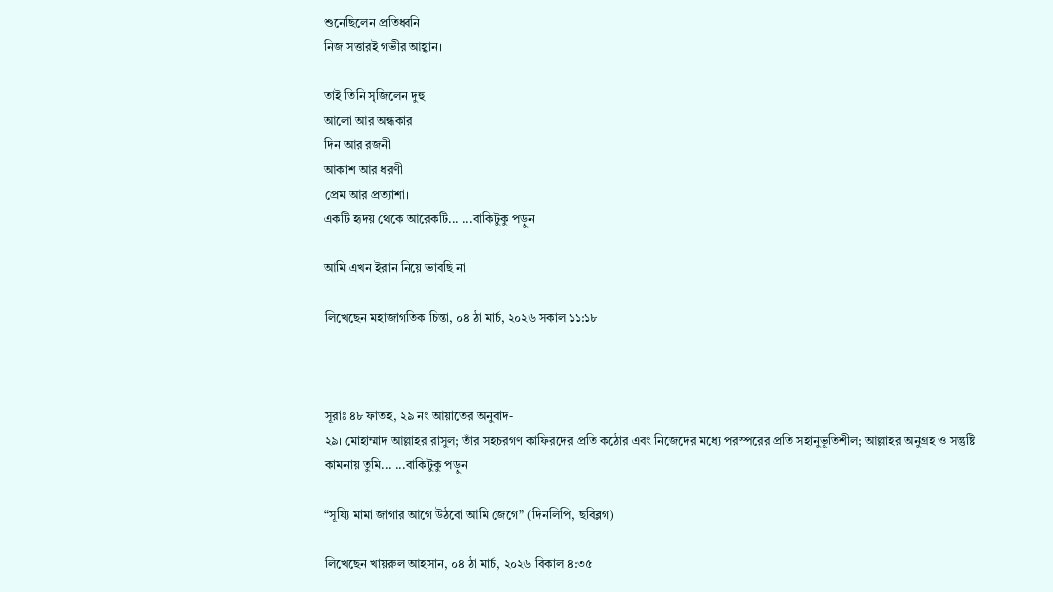শুনেছিলেন প্রতিধ্বনি
নিজ সত্তারই গভীর আহ্বান।

তাই তিনি সৃজিলেন দুহু
আলো আর অন্ধকার
দিন আর রজনী
আকাশ আর ধরণী
প্রেম আর প্রত্যাশা।
একটি হৃদয় থেকে আরেকটি... ...বাকিটুকু পড়ুন

আমি এখন ইরান নিয়ে ভাবছি না

লিখেছেন মহাজাগতিক চিন্তা, ০৪ ঠা মার্চ, ২০২৬ সকাল ১১:১৮



সূরাঃ ৪৮ ফাতহ, ২৯ নং আয়াতের অনুবাদ-
২৯। মোহাম্মাদ আল্লাহর রাসুল; তাঁর সহচরগণ কাফিরদের প্রতি কঠোর এবং নিজেদের মধ্যে পরস্পরের প্রতি সহানুভূতিশীল; আল্লাহর অনুগ্রহ ও সন্তুষ্টি কামনায় তুমি... ...বাকিটুকু পড়ুন

“সূয্যি মামা জাগার আগে উঠবো আমি জেগে” (দিনলিপি, ছবিব্লগ)

লিখেছেন খায়রুল আহসান, ০৪ ঠা মার্চ, ২০২৬ বিকাল ৪:৩৫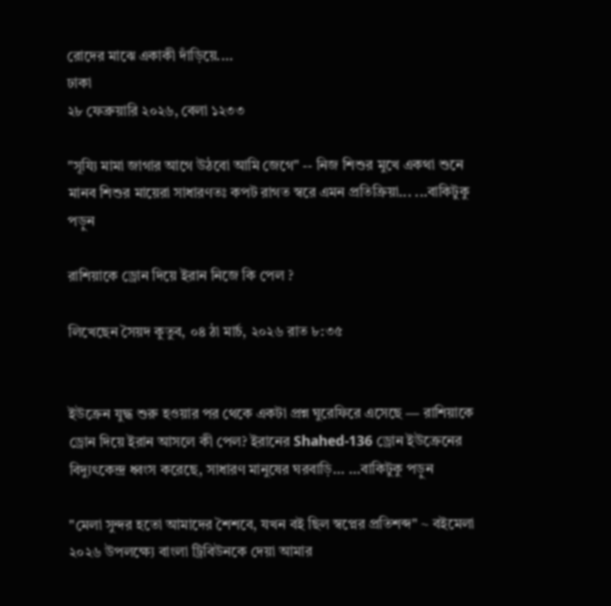রোদের মাঝে একাকী দাঁড়িয়ে....
ঢাকা
২৮ ফেব্রুয়ারি ২০২৬, বেলা ১২৩৩

"সূয্যি মামা জাগার আগে উঠবো আমি জেগে" -- নিজ শিশুর মুখে একথা শুনে মানব শিশুর মায়েরা সাধারণতঃ কপট রাগত স্বরে এমন প্রতিক্রিয়া... ...বাকিটুকু পড়ুন

রাশিয়াকে ড্রোন দিয়ে ইরান নিজে কি পেল ?

লিখেছেন সৈয়দ কুতুব, ০৪ ঠা মার্চ, ২০২৬ রাত ৮:৩৫


ইউক্রেন যুদ্ধ শুরু হওয়ার পর থেকে একটা প্রশ্ন ঘুরেফিরে এসেছে — রাশিয়াকে ড্রোন দিয়ে ইরান আসলে কী পেল? ইরানের Shahed-136 ড্রোন ইউক্রেনের বিদ্যুৎকেন্দ্র ধ্বংস করেছে, সাধারণ মানুষের ঘরবাড়ি... ...বাকিটুকু পড়ুন

"মেলা সুন্দর হতো আমাদের শৈশবে, যখন বই ছিল স্বপ্নের প্রতিশব্দ" ~ বইমেলা ২০২৬ উপলক্ষ্যে বাংলা ট্রিবিউনকে দেয়া আমার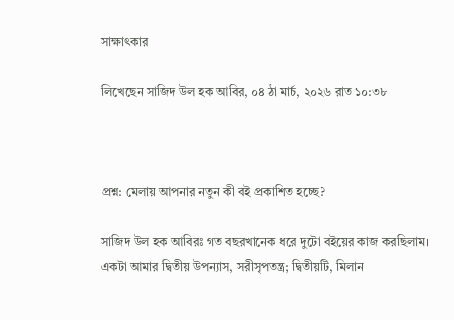সাক্ষাৎকার

লিখেছেন সাজিদ উল হক আবির, ০৪ ঠা মার্চ, ২০২৬ রাত ১০:৩৮



প্রশ্ন: মেলায় আপনার নতুন কী বই প্রকাশিত হচ্ছে?

সাজিদ উল হক আবিরঃ গত বছরখানেক ধরে দুটো বইয়ের কাজ করছিলাম। একটা আমার দ্বিতীয় উপন্যাস, সরীসৃপতন্ত্র; দ্বিতীয়টি, মিলান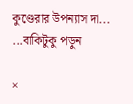কুণ্ডেরার উপন্যাস দা... ...বাকিটুকু পড়ুন

×